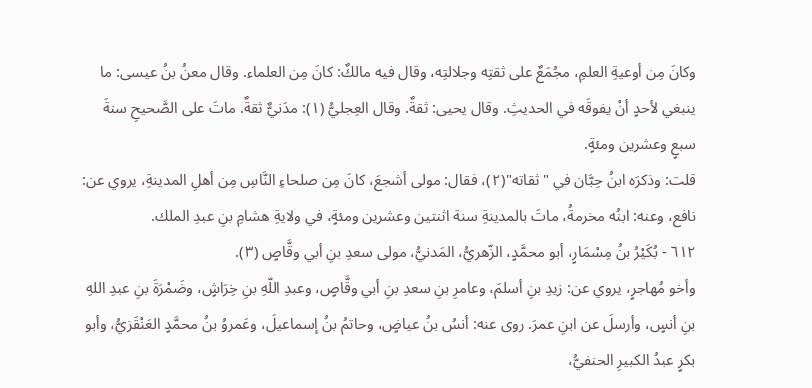وكانَ مِن أوعيةِ العلمِ، مجُمَعٌ على ثقتِه وجلالتِه، وقال فيه مالكٌ: كانَ مِن العلماء. وقال معنُ بنُ عيسى: ما ينبغي لأحدٍ أنْ يفوقَه في الحديثِ. وقال يحيى: ثقةٌ. وقال العِجليُّ (١): مدَنيٌّ ثقةٌ. ماتَ على الصَّحيحِ سنةَ سبعٍ وعشرين ومئةٍ.
قلت: وذكرَه ابنُ حِبَّان في "ثقاته"(٢)، فقال: مولى أشجعَ، كانَ مِن صلحاءِ النَّاسِ مِن أهلِ المدينةِ، يروي عن: نافع، وعنه: ابنُه مخرمةُ، ماتَ بالمدينةِ سنة اثنتين وعشرين ومئةٍ، في ولايةِ هشامِ بنِ عبدِ الملك.
٦١٢ - بُكَيْرُ بنُ مِسْمَارٍ، أبو محمَّدٍ، الزّهريُّ، المَدنيُّ، مولى سعدِ بنِ أبي وقَّاصٍ (٣).
وأخو مُهاجرٍ، يروي عن: زيدِ بنِ أسلمَ، وعامرِ بنِ سعدِ بنِ أبي وقَّاصٍ، وعبدِ اللّهِ بنِ خِرَاشٍ، وضَمْرَةَ بنِ عبدِ اللهِ بنِ أنسٍ، وأرسلَ عن ابنِ عمرَ. روى عنه: أنسُ بنُ عياضٍ، وحاتمُ بنُ إسماعيلَ، وعَمروُ بنُ محمَّدٍ العَنْقَزيُّ، وأبو بكرٍ عبدُ الكبيرِ الحنفيُّ،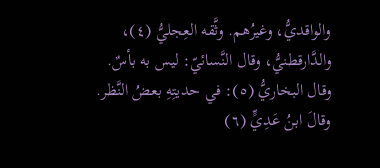والواقديُّ، وغيرُهم. وثَّقه العِجليُّ (٤)، والدَّارقطنيُّ، وقال النَّسائيّ: ليس به بأسٌ. وقال البخاريُّ (٥): في حديتِهِ بعضُ النَّظر. وقالَ ابنُ عَدِيٍّ (٦)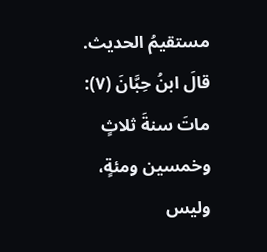مستقيمُ الحديث. قالَ ابنُ حِبَّانَ (٧): ماتَ سنةَ ثلاثٍ وخمسين ومئةٍ، وليس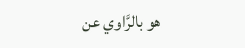هو بالرَّاوي عن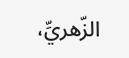الزّهريِّ،